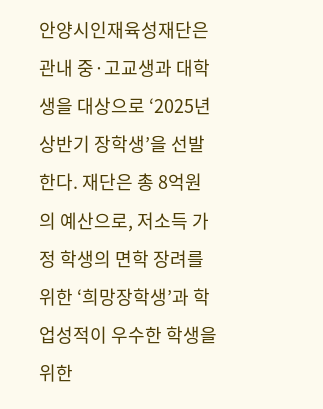안양시인재육성재단은 관내 중·고교생과 대학생을 대상으로 ‘2025년 상반기 장학생’을 선발한다. 재단은 총 8억원의 예산으로, 저소득 가정 학생의 면학 장려를 위한 ‘희망장학생’과 학업성적이 우수한 학생을 위한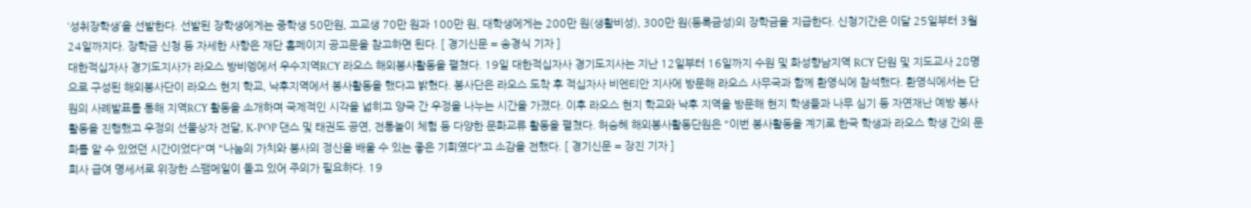‘성취장학생’을 선발한다. 선발된 장학생에게는 중학생 50만원, 고교생 70만 원과 100만 원, 대학생에게는 200만 원(생활비성), 300만 원(등록금성)의 장학금을 지급한다. 신청기간은 이달 25일부터 3월 24일까지다. 장학금 신청 등 자세한 사항은 재단 홈페이지 공고문을 참고하면 된다. [ 경기신문 = 송경식 기자 ]
대한적십자사 경기도지사가 라오스 방비엥에서 우수지역RCY 라오스 해외봉사활동을 펼쳤다. 19일 대한적십자사 경기도지사는 지난 12일부터 16일까지 수원 및 화성향남지역 RCY 단원 및 지도교사 28명으로 구성된 해외봉사단이 라오스 현지 학교, 낙후지역에서 봉사활동을 했다고 밝혔다. 봉사단은 라오스 도착 후 적십자사 비엔티안 지사에 방문해 라오스 사무국과 함께 환영식에 참석했다. 환영식에서는 단원의 사례발표를 통해 지역RCY 활동을 소개하며 국제적인 시각을 넓히고 양국 간 우정을 나누는 시간을 가졌다. 이후 라오스 현지 학교와 낙후 지역을 방문해 현지 학생들과 나무 심기 등 자연재난 예방 봉사활동을 진행했고 우정의 선물상자 전달, K-POP 댄스 및 태권도 공연, 전통놀이 체험 등 다양한 문화교류 활동을 펼쳤다. 허승혜 해외봉사활동단원은 "이번 봉사활동을 계기로 한국 학생과 라오스 학생 간의 문화를 알 수 있었던 시간이었다"며 "나눔의 가치와 봉사의 정신을 배울 수 있는 좋은 기회였다"고 소감을 전했다. [ 경기신문 = 장진 기자 ]
회사 급여 명세서로 위장한 스팸메일이 돌고 있어 주의가 필요하다. 19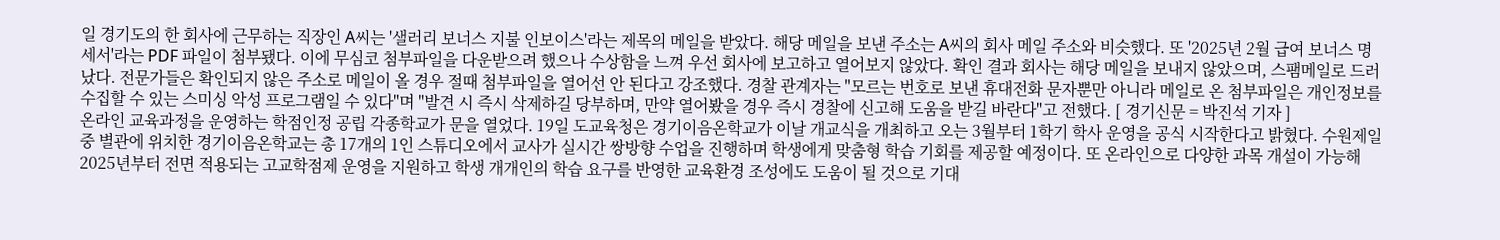일 경기도의 한 회사에 근무하는 직장인 A씨는 '샐러리 보너스 지불 인보이스'라는 제목의 메일을 받았다. 해당 메일을 보낸 주소는 A씨의 회사 메일 주소와 비슷했다. 또 '2025년 2월 급여 보너스 명세서'라는 PDF 파일이 첨부됐다. 이에 무심코 첨부파일을 다운받으려 했으나 수상함을 느껴 우선 회사에 보고하고 열어보지 않았다. 확인 결과 회사는 해당 메일을 보내지 않았으며, 스팸메일로 드러났다. 전문가들은 확인되지 않은 주소로 메일이 올 경우 절때 첨부파일을 열어선 안 된다고 강조했다. 경찰 관계자는 "모르는 번호로 보낸 휴대전화 문자뿐만 아니라 메일로 온 첨부파일은 개인정보를 수집할 수 있는 스미싱 악성 프로그램일 수 있다"며 "발견 시 즉시 삭제하길 당부하며, 만약 열어봤을 경우 즉시 경찰에 신고해 도움을 받길 바란다"고 전했다. [ 경기신문 = 박진석 기자 ]
온라인 교육과정을 운영하는 학점인정 공립 각종학교가 문을 열었다. 19일 도교육청은 경기이음온학교가 이날 개교식을 개최하고 오는 3월부터 1학기 학사 운영을 공식 시작한다고 밝혔다. 수원제일중 별관에 위치한 경기이음온학교는 총 17개의 1인 스튜디오에서 교사가 실시간 쌍방향 수업을 진행하며 학생에게 맞춤형 학습 기회를 제공할 예정이다. 또 온라인으로 다양한 과목 개설이 가능해 2025년부터 전면 적용되는 고교학점제 운영을 지원하고 학생 개개인의 학습 요구를 반영한 교육환경 조성에도 도움이 될 것으로 기대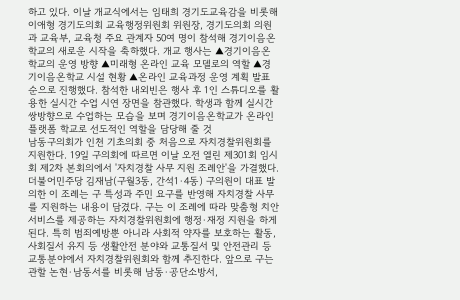하고 있다. 이날 개교식에서는 임태희 경기도교육감을 비롯해 이애형 경기도의회 교육행정위원회 위원장, 경기도의회 의원과 교육부, 교육청 주요 관계자 50여 명이 참석해 경기이음온학교의 새로운 시작을 축하했다. 개교 행사는 ▲경기이음온학교의 운영 방향 ▲미래형 온라인 교육 모델로의 역할 ▲경기이음온학교 시설 현황 ▲온라인 교육과정 운영 계획 발표 순으로 진행했다. 참석한 내외빈은 행사 후 1인 스튜디오를 활용한 실시간 수업 시연 장면을 참관했다. 학생과 함께 실시간 쌍방향으로 수업하는 모습을 보며 경기이음온학교가 온라인 플랫폼 학교로 선도적인 역할을 담당해 줄 것
남동구의회가 인천 기초의회 중 처음으로 자치경찰위원회를 지원한다. 19일 구의회에 따르면 이날 오전 열린 제301회 임시회 제2차 본회의에서 '자치경찰 사무 지원 조례안'을 가결했다. 더불어민주당 김재남(구월3동, 간석1·4동) 구의원이 대표 발의한 이 조례는 구 특성과 주민 요구를 반영해 자치경찰 사무를 지원하는 내용이 담겼다. 구는 이 조례에 따라 맞춤형 치안 서비스를 제공하는 자치경찰위원회에 행정·재정 지원을 하게 된다. 특히 범죄예방뿐 아니라 사회적 약자를 보호하는 활동, 사회질서 유지 등 생활안전 분야와 교통질서 및 안전관리 등 교통분야에서 자치경찰위원회와 함께 추진한다. 앞으로 구는 관할 논현·남동서를 비롯해 남동·공단소방서,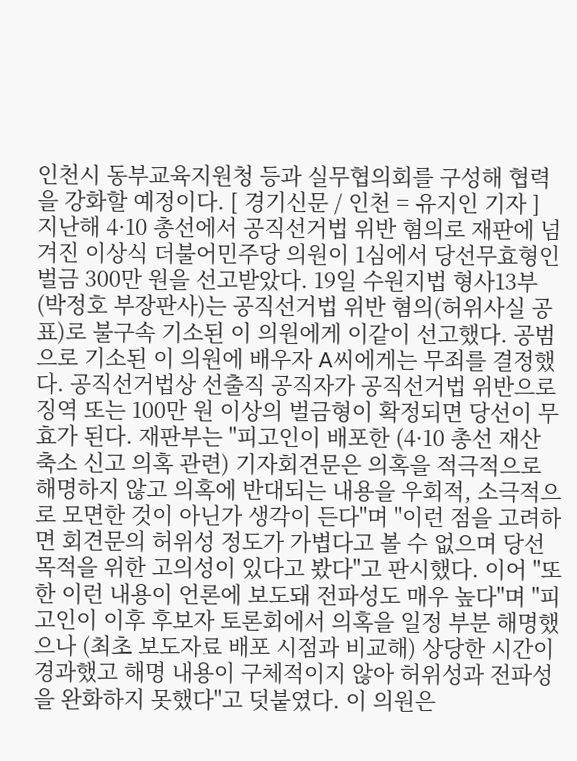인천시 동부교육지원청 등과 실무협의회를 구성해 협력을 강화할 예정이다. [ 경기신문 / 인천 = 유지인 기자 ]
지난해 4·10 총선에서 공직선거법 위반 혐의로 재판에 넘겨진 이상식 더불어민주당 의원이 1심에서 당선무효형인 벌금 300만 원을 선고받았다. 19일 수원지법 형사13부(박정호 부장판사)는 공직선거법 위반 혐의(허위사실 공표)로 불구속 기소된 이 의원에게 이같이 선고했다. 공범으로 기소된 이 의원에 배우자 A씨에게는 무죄를 결정했다. 공직선거법상 선출직 공직자가 공직선거법 위반으로 징역 또는 100만 원 이상의 벌금형이 확정되면 당선이 무효가 된다. 재판부는 "피고인이 배포한 (4·10 총선 재산 축소 신고 의혹 관련) 기자회견문은 의혹을 적극적으로 해명하지 않고 의혹에 반대되는 내용을 우회적, 소극적으로 모면한 것이 아닌가 생각이 든다"며 "이런 점을 고려하면 회견문의 허위성 정도가 가볍다고 볼 수 없으며 당선 목적을 위한 고의성이 있다고 봤다"고 판시했다. 이어 "또한 이런 내용이 언론에 보도돼 전파성도 매우 높다"며 "피고인이 이후 후보자 토론회에서 의혹을 일정 부분 해명했으나 (최초 보도자료 배포 시점과 비교해) 상당한 시간이 경과했고 해명 내용이 구체적이지 않아 허위성과 전파성을 완화하지 못했다"고 덧붙였다. 이 의원은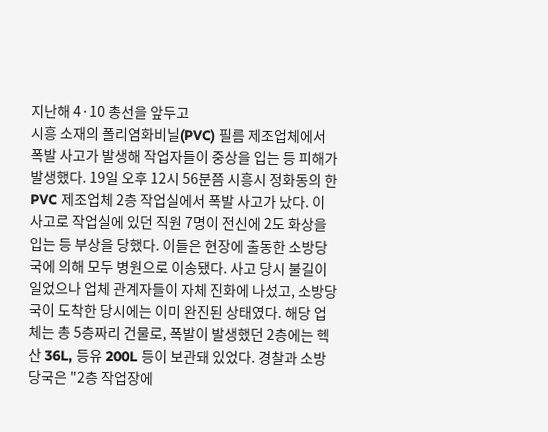지난해 4·10 총선을 앞두고
시흥 소재의 폴리염화비닐(PVC) 필름 제조업체에서 폭발 사고가 발생해 작업자들이 중상을 입는 등 피해가 발생했다. 19일 오후 12시 56분쯤 시흥시 정화동의 한 PVC 제조업체 2층 작업실에서 폭발 사고가 났다. 이 사고로 작업실에 있던 직원 7명이 전신에 2도 화상을 입는 등 부상을 당했다. 이들은 현장에 출동한 소방당국에 의해 모두 병원으로 이송됐다. 사고 당시 불길이 일었으나 업체 관계자들이 자체 진화에 나섰고, 소방당국이 도착한 당시에는 이미 완진된 상태였다. 해당 업체는 총 5층짜리 건물로, 폭발이 발생했던 2층에는 헥산 36L, 등유 200L 등이 보관돼 있었다. 경찰과 소방 당국은 "2층 작업장에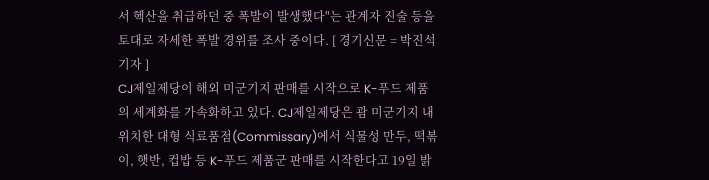서 헥산을 취급하던 중 폭발이 발생했다"는 관계자 진술 등을 토대로 자세한 폭발 경위를 조사 중이다. [ 경기신문 = 박진석 기자 ]
CJ제일제당이 해외 미군기지 판매를 시작으로 K-푸드 제품의 세계화를 가속화하고 있다. CJ제일제당은 괌 미군기지 내 위치한 대형 식료품점(Commissary)에서 식물성 만두, 떡볶이, 햇반, 컵밥 등 K-푸드 제품군 판매를 시작한다고 19일 밝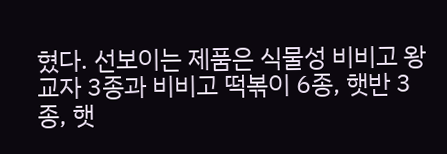혔다. 선보이는 제품은 식물성 비비고 왕교자 3종과 비비고 떡볶이 6종, 햇반 3종, 햇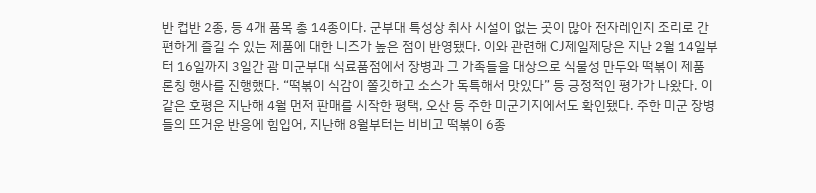반 컵반 2종, 등 4개 품목 총 14종이다. 군부대 특성상 취사 시설이 없는 곳이 많아 전자레인지 조리로 간편하게 즐길 수 있는 제품에 대한 니즈가 높은 점이 반영됐다. 이와 관련해 CJ제일제당은 지난 2월 14일부터 16일까지 3일간 괌 미군부대 식료품점에서 장병과 그 가족들을 대상으로 식물성 만두와 떡볶이 제품 론칭 행사를 진행했다. “떡볶이 식감이 쫄깃하고 소스가 독특해서 맛있다” 등 긍정적인 평가가 나왔다. 이 같은 호평은 지난해 4월 먼저 판매를 시작한 평택, 오산 등 주한 미군기지에서도 확인됐다. 주한 미군 장병들의 뜨거운 반응에 힘입어, 지난해 8월부터는 비비고 떡볶이 6종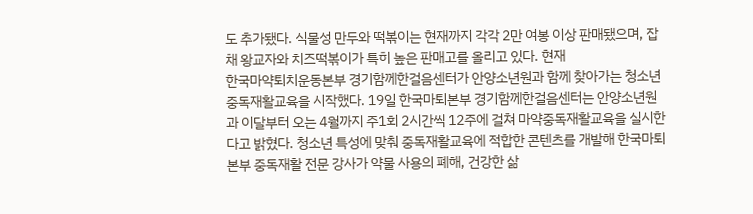도 추가됐다. 식물성 만두와 떡볶이는 현재까지 각각 2만 여봉 이상 판매됐으며, 잡채 왕교자와 치즈떡볶이가 특히 높은 판매고를 올리고 있다. 현재
한국마약퇴치운동본부 경기함께한걸음센터가 안양소년원과 함께 찾아가는 청소년 중독재활교육을 시작했다. 19일 한국마퇴본부 경기함께한걸음센터는 안양소년원과 이달부터 오는 4월까지 주1회 2시간씩 12주에 걸쳐 마약중독재활교육을 실시한다고 밝혔다. 청소년 특성에 맞춰 중독재활교육에 적합한 콘텐츠를 개발해 한국마퇴본부 중독재활 전문 강사가 약물 사용의 폐해, 건강한 삶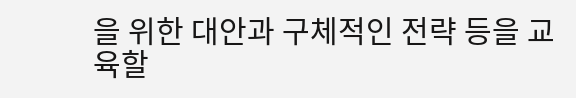을 위한 대안과 구체적인 전략 등을 교육할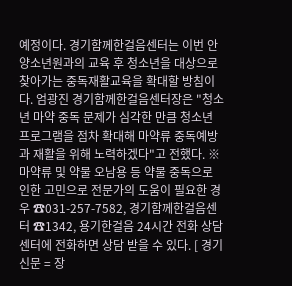예정이다. 경기함께한걸음센터는 이번 안양소년원과의 교육 후 청소년을 대상으로 찾아가는 중독재활교육을 확대할 방침이다. 엄광진 경기함께한걸음센터장은 "청소년 마약 중독 문제가 심각한 만큼 청소년 프로그램을 점차 확대해 마약류 중독예방과 재활을 위해 노력하겠다"고 전했다. ※ 마약류 및 약물 오남용 등 약물 중독으로 인한 고민으로 전문가의 도움이 필요한 경우 ☎031-257-7582, 경기함께한걸음센터 ☎1342, 용기한걸음 24시간 전화 상담센터에 전화하면 상담 받을 수 있다. [ 경기신문 = 장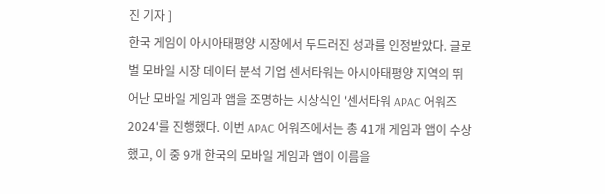진 기자 ]
한국 게임이 아시아태평양 시장에서 두드러진 성과를 인정받았다. 글로벌 모바일 시장 데이터 분석 기업 센서타워는 아시아태평양 지역의 뛰어난 모바일 게임과 앱을 조명하는 시상식인 '센서타워 APAC 어워즈 2024'를 진행했다. 이번 APAC 어워즈에서는 총 41개 게임과 앱이 수상했고, 이 중 9개 한국의 모바일 게임과 앱이 이름을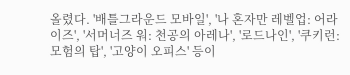올렸다. '배틀그라운드 모바일', '나 혼자만 레벨업: 어라이즈', '서머너즈 워: 천공의 아레나', '로드나인', '쿠키런: 모험의 탑', '고양이 오피스' 등이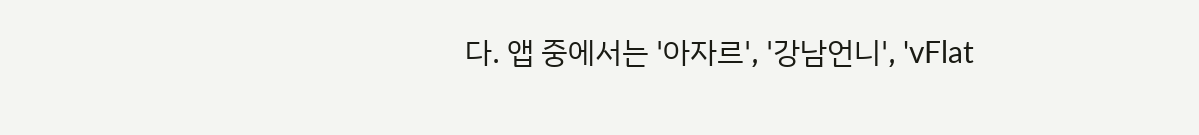다. 앱 중에서는 '아자르', '강남언니', 'vFlat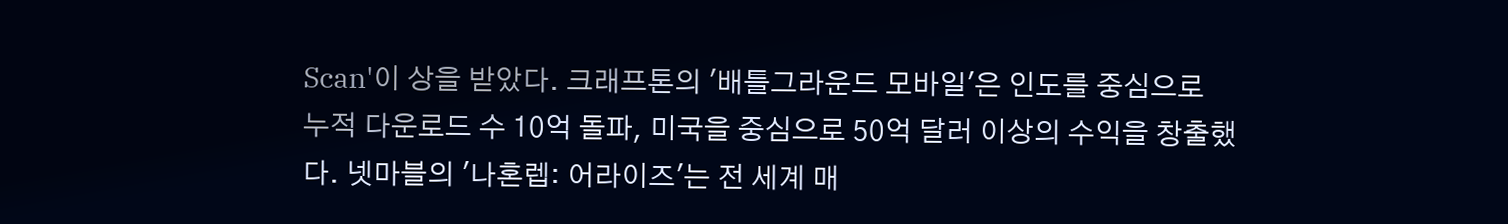Scan'이 상을 받았다. 크래프톤의 '배틀그라운드 모바일'은 인도를 중심으로 누적 다운로드 수 10억 돌파, 미국을 중심으로 50억 달러 이상의 수익을 창출했다. 넷마블의 '나혼렙: 어라이즈'는 전 세계 매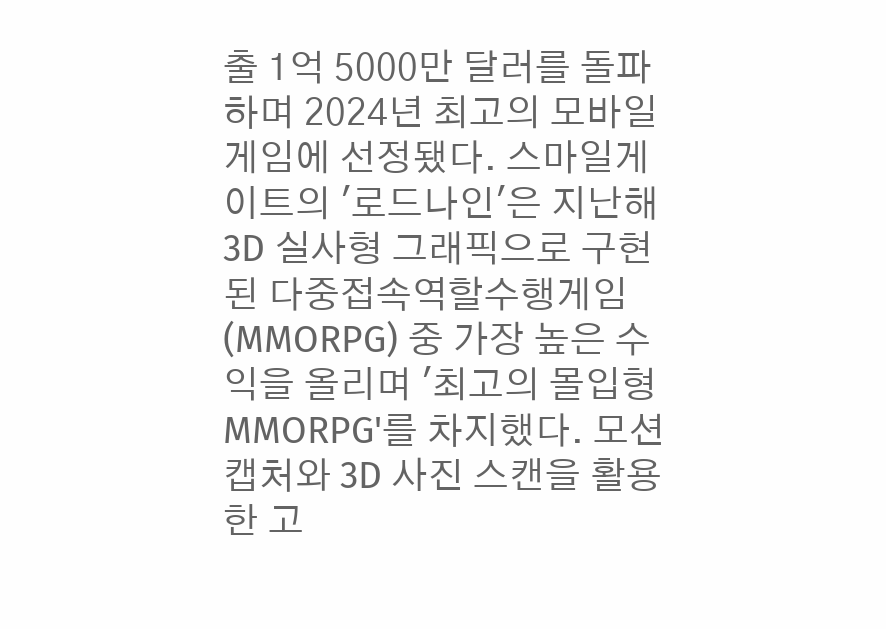출 1억 5000만 달러를 돌파하며 2024년 최고의 모바일 게임에 선정됐다. 스마일게이트의 '로드나인'은 지난해 3D 실사형 그래픽으로 구현된 다중접속역할수행게임(MMORPG) 중 가장 높은 수익을 올리며 '최고의 몰입형 MMORPG'를 차지했다. 모션 캡처와 3D 사진 스캔을 활용한 고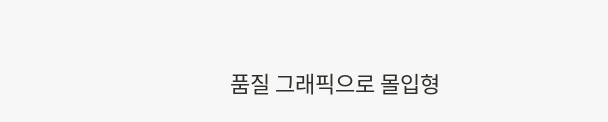품질 그래픽으로 몰입형